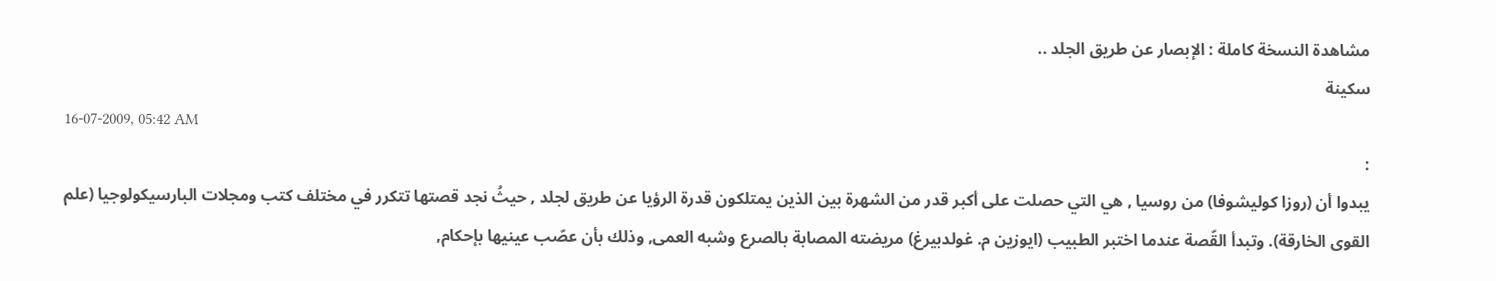مشاهدة النسخة كاملة : الإبصار عن طريق الجلد ..
سكينة
16-07-2009, 05:42 AM
:
يبدوا أن (روزا كوليشوفا) من روسيا , هي التي حصلت على أكبر قدر من الشهرة بين الذين يمتلكون قدرة الرؤيا عن طريق لجلد , حيثُ نجد قصتها تتكرر في مختلف كتب ومجلات البارسيكولوجيا (علم القوى الخارقة). وتبدأ القّصة عندما اختبر الطبيب (ايوزين م. غولدبيرغ) مريضته المصابة بالصرع وشبه العمى, وذلك بأن عصّب عينيها بإحكام,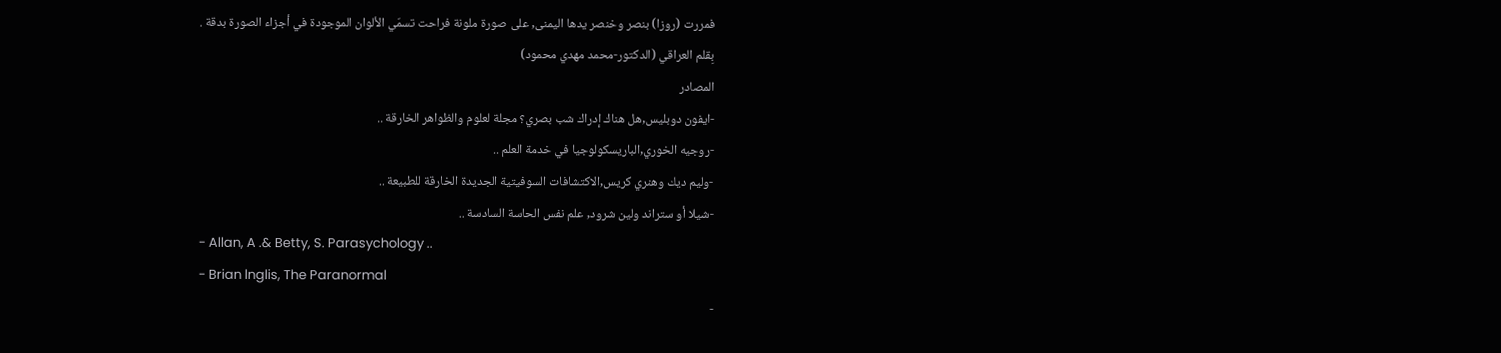فمررت (روزا) بنصر وخنصر يدها اليمنى, على صورة ملونة فراحت تسمّي الألوان الموجودة في أجزاء الصورة بدقة .
بِقلم العراقي (الدكتور-محمد مهدي محمود)
المصادر
-ايفون دوبليس,هل هناك إدراك شب بصري؟ مجلة لعلوم والظواهر الخارقة ..
-روجيه الخوري,الباريسكولوجيا في خدمة العلم ..
-وليم ديك وهنري كريس,الاكتشافات السوفيتية الجديدة الخارقة للطبيعة ..
-شيلا أو ستراند ولين شرود, علم نفس الحاسة السادسة ..
- Allan, A .& Betty, S. Parasychology ..
- Brian lnglis, The Paranormal
-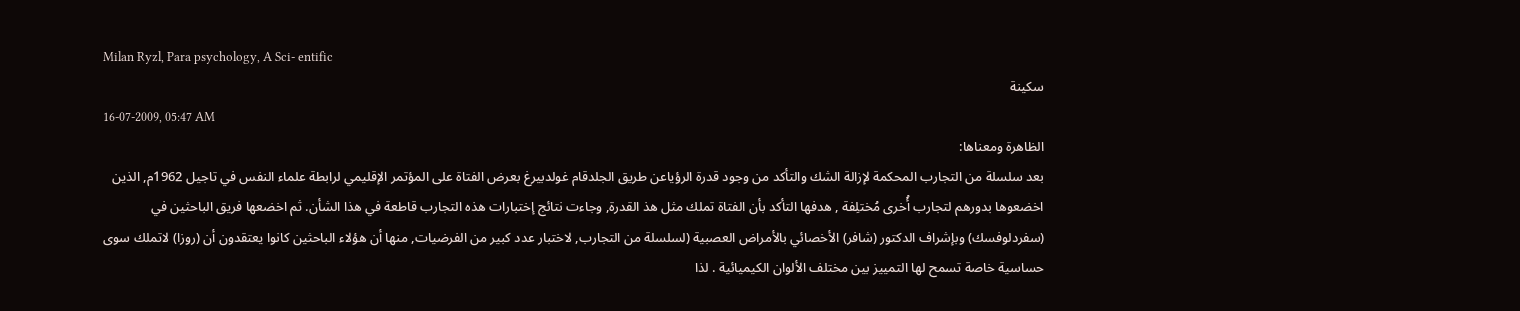Milan Ryzl, Para psychology, A Sci- entific
سكينة
16-07-2009, 05:47 AM
الظاهرة ومعناها:
بعد سلسلة من التجارب المحكمة لإزالة الشك والتأكد من وجود قدرة الرؤياعن طريق الجلدقام غولدبيرغ بعرض الفتاة على المؤتمر الإقليمي لرابطة علماء النفس في تاجيل 1962م, الذين اخضعوها بدورهم لتجارب أُخرى مُختلِفة , هدفها التأكد بأن الفتاة تملك مثل هذ القدرة, وجاءت نتائج إختبارات هذه التجارب قاطعة في هذا الشأن. ثم اخضعها فريق الباحثين في (سفردلوفسك) وبإشراف الدكتور (شافر) الأخصائي بالأمراض العصبية (لسلسلة من التجارب, لاختبار عدد كبير من الفرضيات, منها أن هؤلاء الباحثين كانوا يعتقدون أن (روزا) لاتملك سوى حساسية خاصة تسمح لها التمييز بين مختلف الألوان الكيميائية . لذا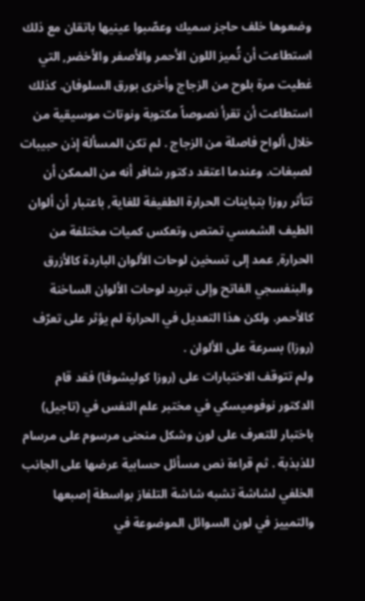وضعوها خلف حاجز سميك وعصّبوا عينيها باتقان مع ذلك استطاعت أن تُميز اللون الأحمر والأصفر والأخضر, التي غطيت مرة بلوح من الزجاج وأخرى بورق السلوفان. كذلك استطاعت أن تقرأ نصوصاً مكتوبة ونوتات موسيقية من خلال ألواح فاصلة من الزجاج . لم تكن المسألة إذن حبيبات لصبغات. وعندما اعتقد دكتور شافر أنه من الممكن أن تتأثر روزا بتباينات الحرارة الطفيفة للغاية, باعتبار أن ألوان الطيف الشمسي تمتص وتعكس كميات مختلفة من الحرارة, عمد إلى تسخين لوحات الألوان الباردة كالأزرق والبنفسجي الفاتح وإلى تبريد لوحات الألوان الساخنة كالأحمر. ولكن هذا التعديل في الحرارة لم يؤثر على تعرّف (روزا) بسرعة على الألوان .
ولم تتوقف الاختبارات على (روزا كوليشوفا) فقد قام الدكتور نوفوميسكي في مختبر علم النفس في (تاجيل) باختبار للتعرف على لون وشكل منحنى مرسوم على مرسام للذبذبة . ثم قراءة نص مسأئل حسابية عرضها على الجانب الخلفي لشاشة تشبه شاشة التلفاز بواسطة إصبعها والتمييز في لون السوائل الموضوعة في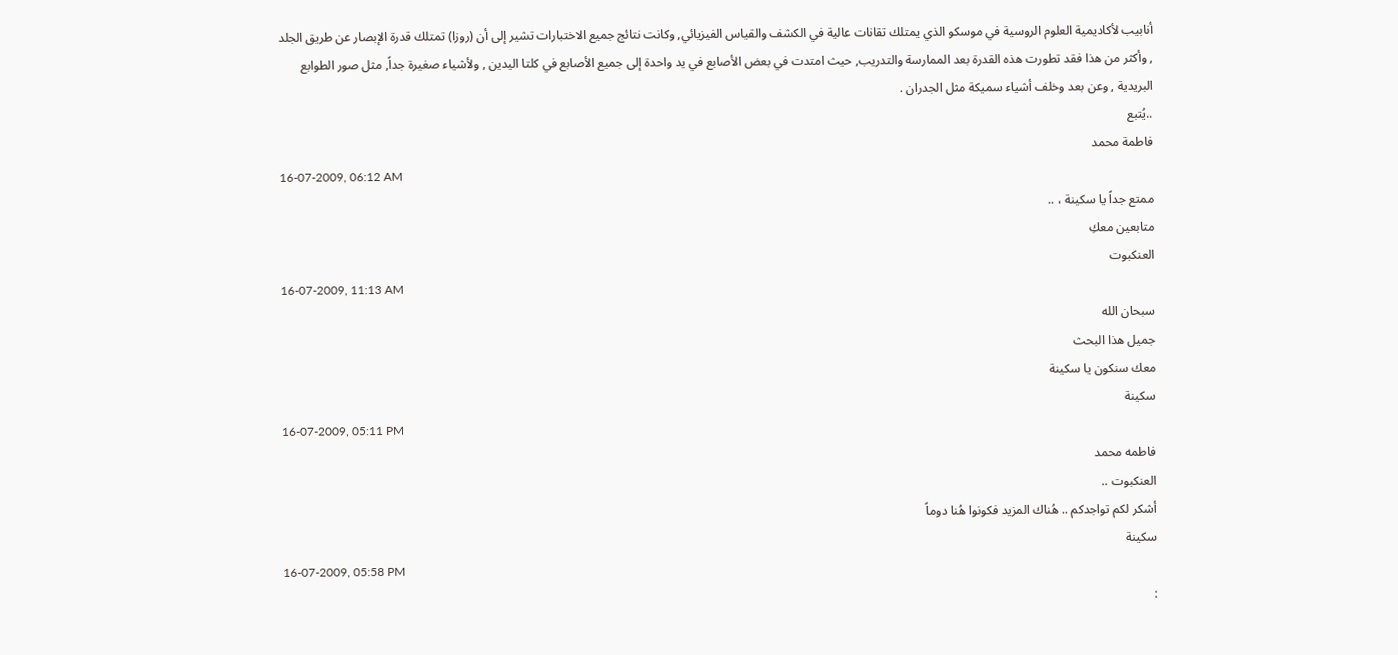أنابيب لأكاديمية العلوم الروسية في موسكو الذي يمتلك تقانات عالية في الكشف والقياس الفيزيائي, وكانت نتائج جميع الاختبارات تشير إلى أن (روزا) تمتلك قدرة الإبصار عن طريق الجلد , وأكثر من هذا فقد تطورت هذه القدرة بعد الممارسة والتدريب, حيث امتدت في بعض الأصابع في يد واحدة إلى جميع الأصابع في كلتا اليدين , ولأشياء صغيرة جداً, مثل صور الطوابع البريدية , وعن بعد وخلف أشياء سميكة مثل الجدران .
..يُتبع
فاطمة محمد
16-07-2009, 06:12 AM
ممتع جداً يا سكينة ، ..
متابعين معكِ
العنكبوت
16-07-2009, 11:13 AM
سبحان الله
جميل هذا البحث
معك سنكون يا سكينة
سكينة
16-07-2009, 05:11 PM
فاطمه محمد
العنكبوت ..
أشكر لكم تواجدكم .. هُناك المزيد فكونوا هُنا دوماً
سكينة
16-07-2009, 05:58 PM
: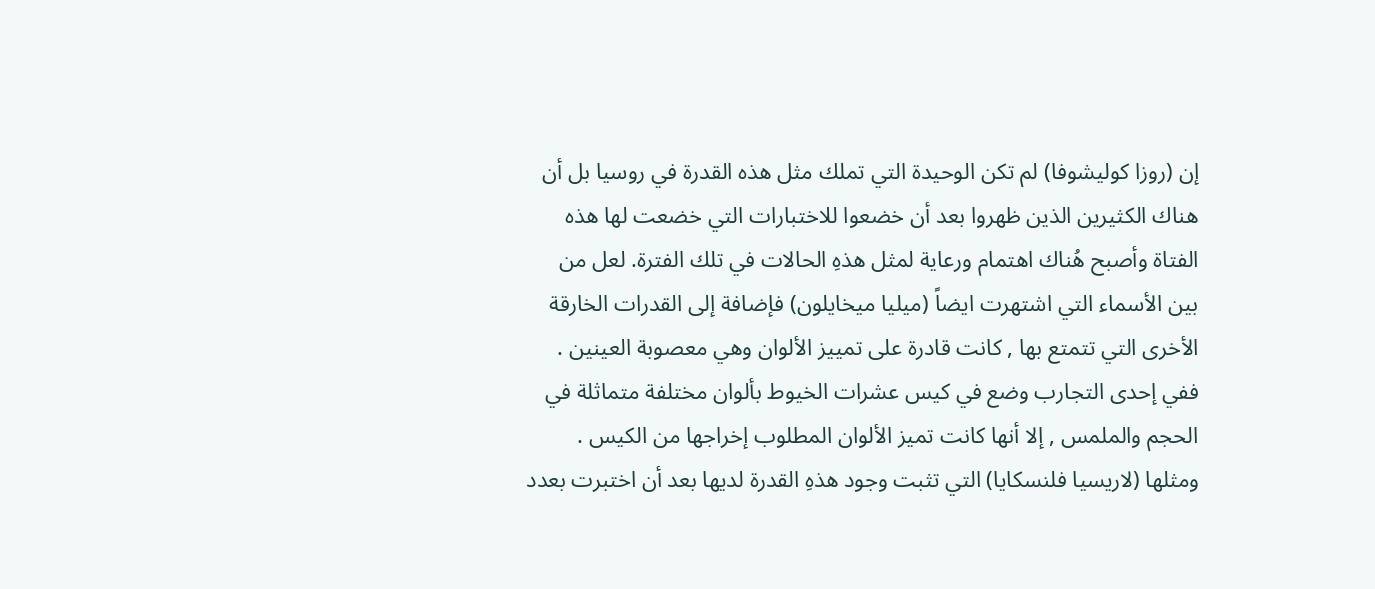إن (روزا كوليشوفا) لم تكن الوحيدة التي تملك مثل هذه القدرة في روسيا بل أن هناك الكثيرين الذين ظهروا بعد أن خضعوا للاختبارات التي خضعت لها هذه الفتاة وأصبح هُناك اهتمام ورعاية لمثل هذهِ الحالات في تلك الفترة. لعل من بين الأسماء التي اشتهرت ايضاً (ميليا ميخايلون) فإضافة إلى القدرات الخارقة الأخرى التي تتمتع بها , كانت قادرة على تمييز الألوان وهي معصوبة العينين . ففي إحدى التجارب وضع في كيس عشرات الخيوط بألوان مختلفة متماثلة في الحجم والملمس , إلا أنها كانت تميز الألوان المطلوب إخراجها من الكيس .
ومثلها (لاريسيا فلنسكايا) التي تثبت وجود هذهِ القدرة لديها بعد أن اختبرت بعدد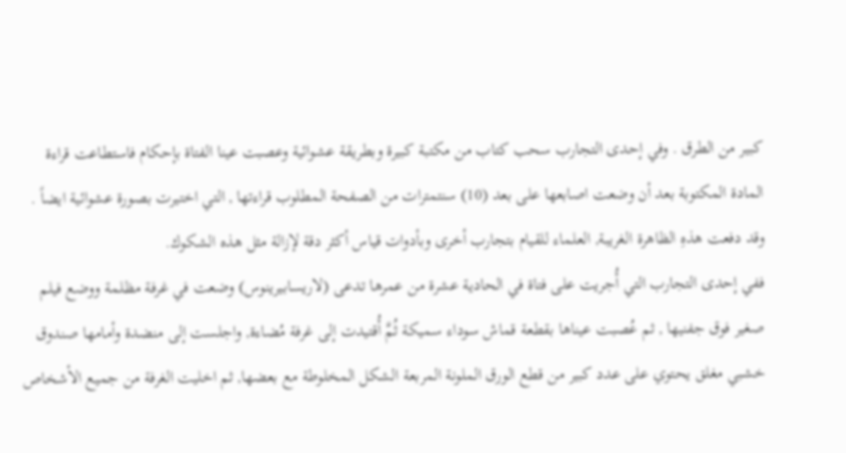كبير من الطرق . وفي إحدى التجارب سحب كتاب من مكتبة كبيرة وبطريقة عشوائية وعصبت عينا الفتاة بإحكام فاستطاعت قراءة المادة المكتوبة بعد أن وضعت اصابعها على بعد (10) سنتمترات من الصفحة المطلوب قراءتها , التي اختيرت بصورة عشوائية ايضاً .
وقد دفعت هذهِ الظاهرة الغريبة, العلماء للقيام بتجارب أخرى وبأدوات قياس أكثر دقة لإزالة مثل هذه الشكوك.
ففي إحدى التجارب التي أُجريت على فتاة في الحادية عشرة من عمرها تدعى (لاريسابيرينوس) وضعت في غرفة مظلمة ووضع فيلم صغير فوق جفنيها , ثم عُصبت عيناها بقطعة قماش سوداء سميكة ثُمَّ أُقتيدت إلى غرفة مُضاءة, واجلست إلى منضدة وأمامها صندوق خشبي مغلق يحتوي على عدد كبير من قطع الورق الملونة المربعة الشكل المخلوطة مع بعضها, ثم اخليت الغرفة من جميع الأشخاص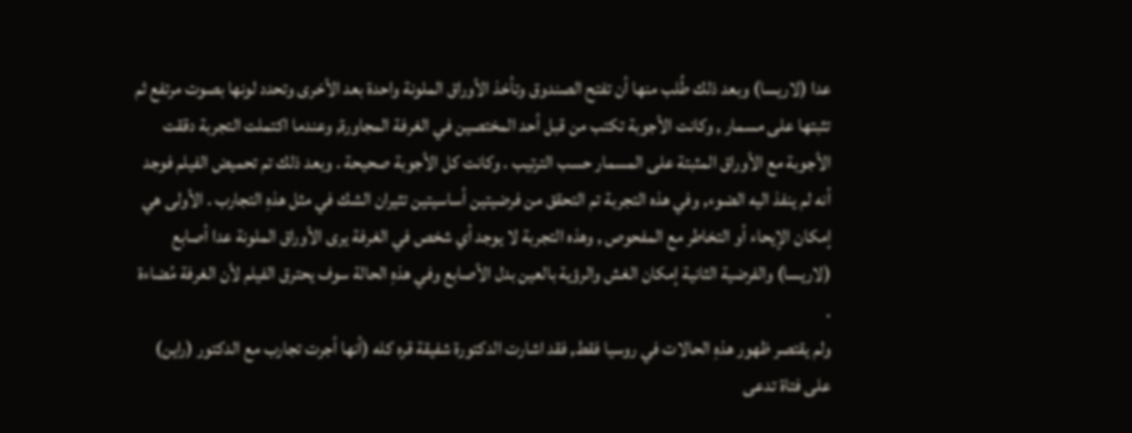عدا (لاريسا) وبعد ذلك طُلب منها أن تفتح الصندوق وتأخذ الأوراق الملونة واحدة بعد الأخرى وتحدد لونها بصوت مرتفع ثم تثبتها على مسمار , وكانت الأجوبة تكتب من قبل أحد المختصين في الغرفة المجاورة, وعندما اكتملت التجربة دققت الأجوبة مع الأوراق المثبتة على المسمار حسب الترتيب . وكانت كل الأجوبة صحيحة . وبعد ذلك تم تحميض الفيلم فوجد أنه لم ينفذ اليه الضوء, وفي هذه التجربة تم التحقق من فرضيتين أساسيتين تثيران الشك في مثل هذهِ التجارب . الأولى هي إمكان الإيحاء أو التخاطر مع المفحوص , وهذه التجربة لا يوجد أي شخص في الغرفة يرى الأوراق الملونة عدا أصابع (لاريسا) والفرضية الثانية إمكان الغش والرؤية بالعين بدل الأصابع وفي هذهِ الحالة سوف يحترق الفيلم لأن الغرفة مُضاءة .
ولم يقتصر ظهور هذهِ الحالات في روسيا فقط, فقد اشارت الدكتورة شفيقة قره كله (أنها أجرت تجارب مع الدكتور (راين) على فتاة تدعى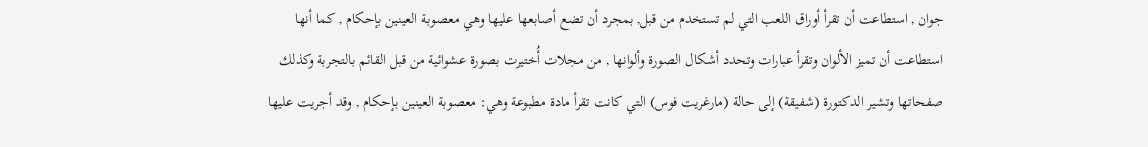جوان , استطاعت أن تقرأ أوراق اللعب التي لم تستخدم من قبل, بمجرد أن تضع أصابعها عليها وهي معصوبة العينين بإحكام , كما أنها استطاعت أن تميز الألوان وتقرأ عبارات وتحدد أشكال الصورة وألوانها , من مجلات أُختيرت بصورة عشوائية من قبل القائم بالتجربة وكذلك صفحاتها وتشير الدكتورة (شفيقة) إلى حالة (مارغريت فوس) التي كانت تقرأ مادة مطبوعة وهي: معصوبة العينين بإحكام , وقد أجريت عليها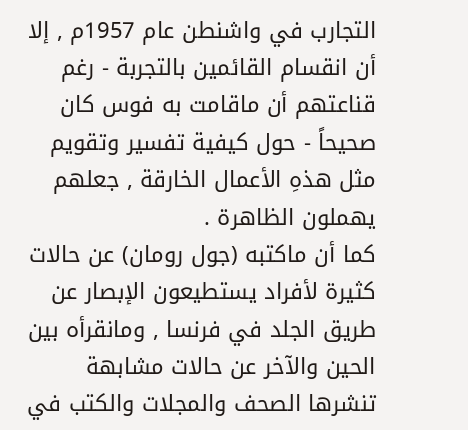التجارب في واشنطن عام 1957م , إلا أن انقسام القائمين بالتجربة - رغم قناعتهم أن ماقامت به فوس كان صحيحاً - حول كيفية تفسير وتقويم مثل هذهِ الأعمال الخارقة , جعلهم يهملون الظاهرة .
كما أن ماكتبه (جول رومان) عن حالات كثيرة لأفراد يستطيعون الإبصار عن طريق الجلد في فرنسا , ومانقرأه بين الحين والآخر عن حالات مشابهة تنشرها الصحف والمجلات والكتب في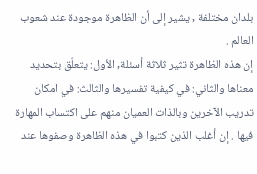بلدان مختلفة , يشير إلى أن الظاهرة موجودة عند شعوب العالم .
إن هذه الظاهرة تثير ثلاثة أسئلة, الأول: يتعلّق بتحديد معناها والثاني: في كيفية تفسيرها والثالث: في امكان تدريب الآخرين وبالذات العميان منهم على اكتساب المهارة فيها . إن أغلب الذين كتبوا في هذه الظاهرة وصفوها عند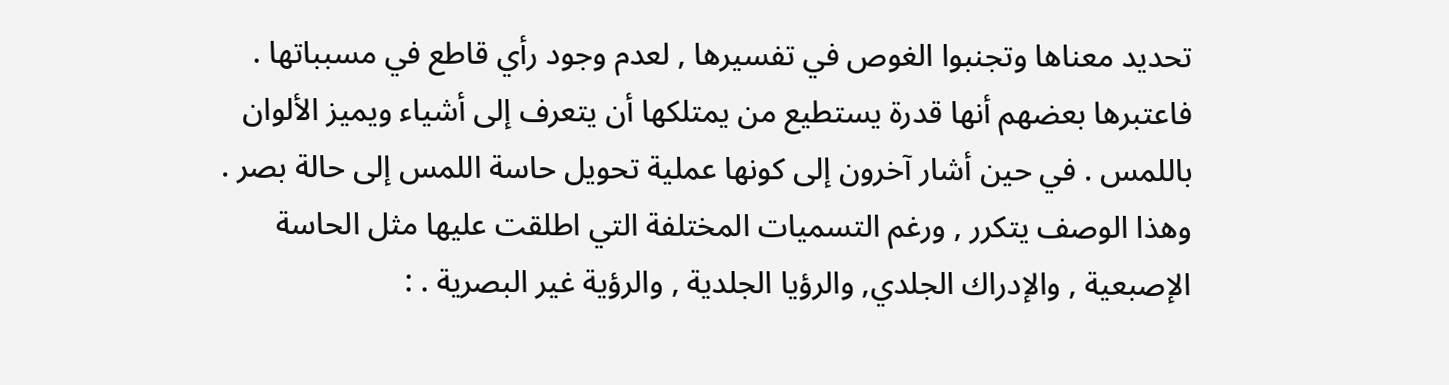تحديد معناها وتجنبوا الغوص في تفسيرها , لعدم وجود رأي قاطع في مسبباتها . فاعتبرها بعضهم أنها قدرة يستطيع من يمتلكها أن يتعرف إلى أشياء ويميز الألوان باللمس . في حين أشار آخرون إلى كونها عملية تحويل حاسة اللمس إلى حالة بصر . وهذا الوصف يتكرر , ورغم التسميات المختلفة التي اطلقت عليها مثل الحاسة الإصبعية , والإدراك الجلدي, والرؤيا الجلدية , والرؤية غير البصرية . :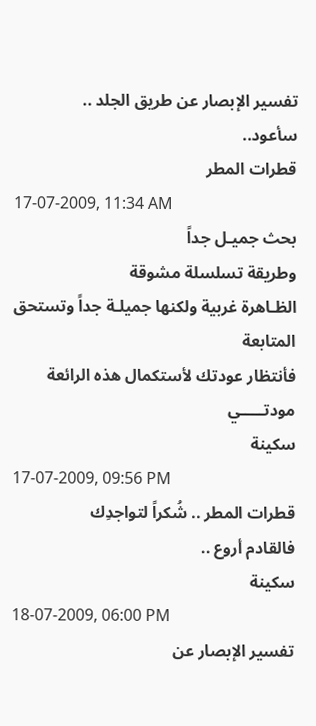تفسير الإبصار عن طريق الجلد ..
سأعود..
قطرات المطر
17-07-2009, 11:34 AM
بحث جميـل جداً
وطريقة تسلسلة مشوقة
الظـاهرة غربية ولكنها جميلـة جداً وتستحق المتابعة
فأنتظار عودتك لأستكمال هذه الرائعة
مودتـــــي
سكينة
17-07-2009, 09:56 PM
قطرات المطر .. شُكراً لتواجدِك
فالقادم أروع ..
سكينة
18-07-2009, 06:00 PM
تفسير الإبصار عن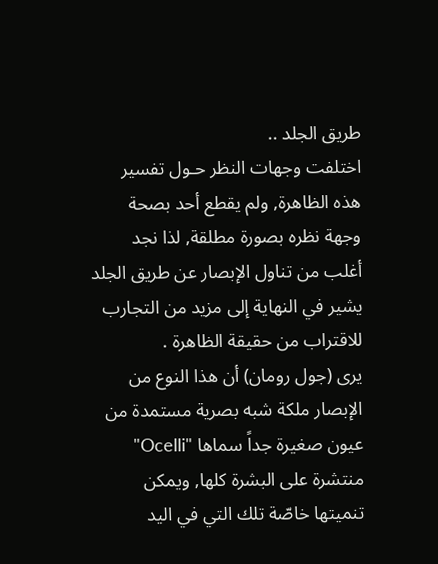طريق الجلد ..
اختلفت وجهات النظر حـول تفسير هذه الظاهرة, ولم يقطع أحد بصحة وجهة نظره بصورة مطلقة, لذا نجد أغلب من تناول الإبصار عن طريق الجلد يشير في النهاية إلى مزيد من التجارب للاقتراب من حقيقة الظاهرة .
يرى (جول رومان) أن هذا النوع من الإبصار ملكة شبه بصرية مستمدة من عيون صغيرة جداً سماها "Ocelli" منتشرة على البشرة كلها, ويمكن تنميتها خاصّة تلك التي في اليد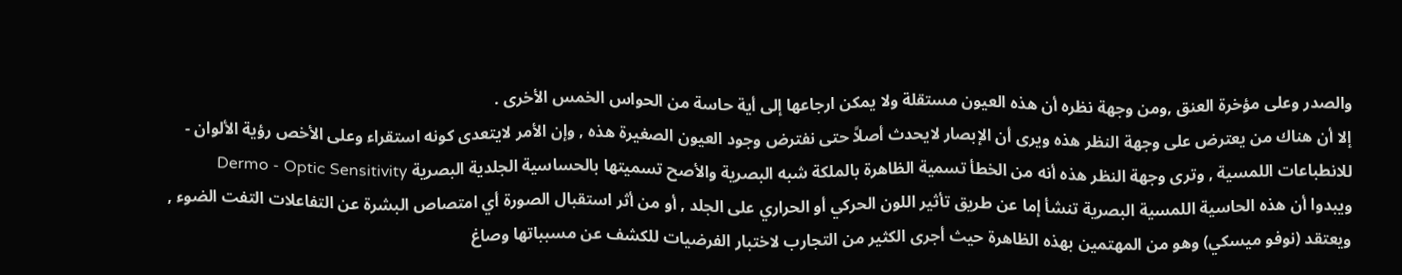والصدر وعلى مؤخرة العنق ,ومن وجهة نظره أن هذه العيون مستقلة ولا يمكن ارجاعها إلى أية حاسة من الحواس الخمس الأخرى .
إلا أن هناك من يعترض على وجهة النظر هذه ويرى أن الإبصار لايحدث أصلاً حتى نفترض وجود العيون الصغيرة هذه , وإن الأمر لايتعدى كونه استقراء وعلى الأخص رؤية الألوان - للانطباعات اللمسية , وترى وجهة النظر هذه أنه من الخطأ تسمية الظاهرة بالملكة شبه البصرية والأصح تسميتها بالحساسية الجلدية البصرية Dermo - Optic Sensitivity
ويبدوا أن هذه الحاسية اللمسية البصرية تنشأ إما عن طريق تأثير اللون الحركي أو الحراري على الجلد , أو من أثر استقبال الصورة أي امتصاص البشرة عن التفاعلات التفت الضوء , ويعتقد (نوفو ميسكي) وهو من المهتمين بهذه الظاهرة حيث أجرى الكثير من التجارب لاختبار الفرضيات للكشف عن مسبباتها وصاغ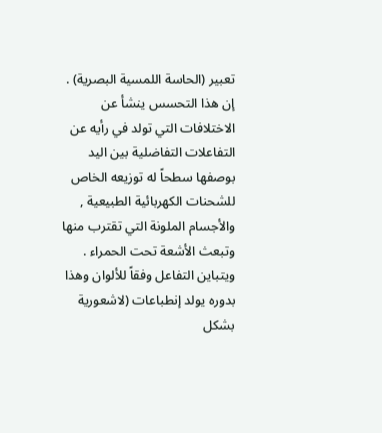تعبير (الحاسة اللمسية البصرية) . إن هذا التحسس ينشأ عن الاختلافات التي تولد في رأيه عن التفاعلات التفاضلية بين اليد بوصفها سطحاً له توزيعه الخاص للشحنات الكهربائية الطبيعية , والأجسام الملونة التي تقترب منها وتبعث الأشعة تحت الحمراء . ويتباين التفاعل وفقاً للألوان وهذا بدوره يولد إنطباعات (لاشعورية بشكل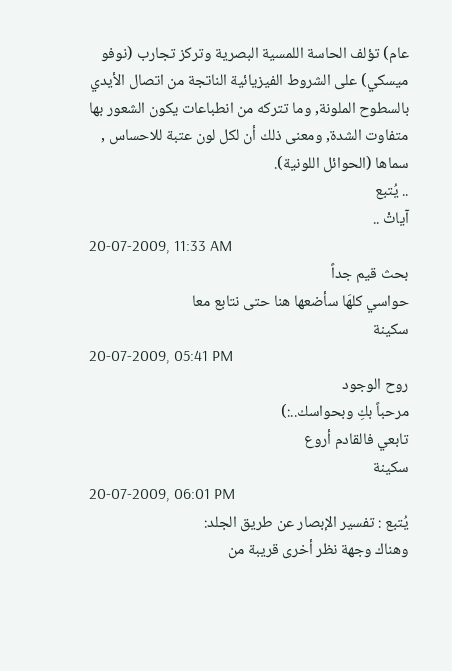عام) تؤلف الحاسة اللمسية البصرية وتركز تجارب (نوفو ميسكي) على الشروط الفيزيائية الناتجة من اتصال الأيدي بالسطوح الملونة, وما تتركه من انطباعات يكون الشعور بها متفاوت الشدة, ومعنى ذلك أن لكل لون عتبة للاحساس , سماها (الحوائل اللونية).
.. يُتبع
آياتْ ..
20-07-2009, 11:33 AM
بحث قيم جداً
حواسي كلهَا سأضعها هنا حتى نتابع معا
سكينة
20-07-2009, 05:41 PM
روح الوجود
مرحباً بكِ وبحواسك..:)
تابعي فالقادم أروع
سكينة
20-07-2009, 06:01 PM
يُتبع : تفسير الإبصار عن طريق الجلد:
وهناك وجهة نظر أخرى قريبة من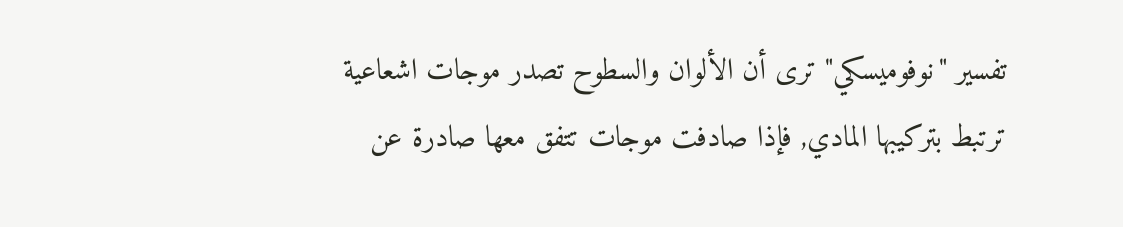تفسير "نوفوميسكي" ترى أن الألوان والسطوح تصدر موجات اشعاعية ترتبط بتركيبها المادي, فإذا صادفت موجات تتفق معها صادرة عن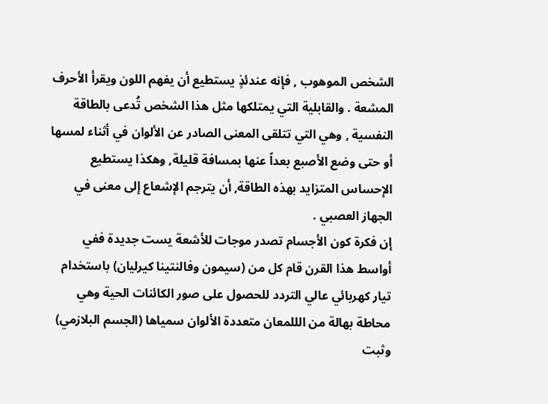الشخص الموهوب , فإنه عندئذٍ يستطيع أن يفهم اللون ويقرأ الأحرف المشعة . والقابلية التي يمتلكها مثل هذا الشخص تُدعى بالطاقة النفسية , وهي التي تتلقى المعنى الصادر عن الألوان في أثناء لمسها أو حتى وضع الأصبع بعداً عنها بمسافة قليلة, وهكذا يستطيع الإحساس المتزايد بهذه الطاقة, أن يترجم الإشعاع إلى معنى في الجهاز العصبي .
إن فكرة كون الأجسام تصدر موجات للأشعة يست جديدة ففي أواسط هذا القرن قام كل من (سيمون وفالنتينا كيرليان) باستخدام تيار كهربائي عالي التردد للحصول على صور الكائنات الحية وهي محاطة بهالة من الللمعان متعددة الألوان سمياها (الجسم البلازمي) وثبت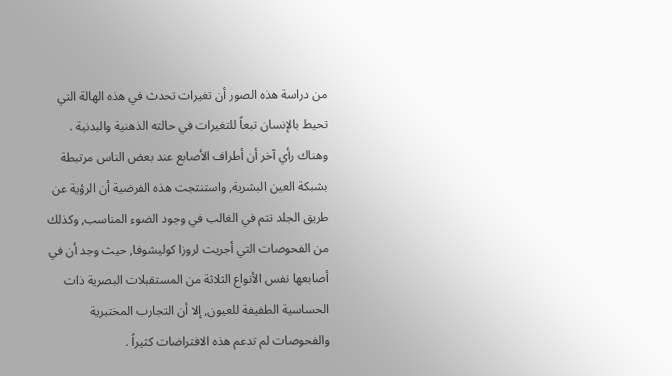من دراسة هذه الصور أن تغيرات تحدث في هذه الهالة التي تحيط بالإنسان تبعاً للتغيرات في حالته الذهنية والبدنية .
وهناك رأي آخر أن أطراف الأصابع عند بعض الناس مرتبطة بشبكة العين البشرية, واستنتجت هذه الفرضية أن الرؤية عن طريق الجلد تتم في الغالب في وجود الضوء المناسب, وكذلك من الفحوصات التي أجريت لروزا كوليشوفا, حيث وجد أن في أصابعها نفس الأنواع الثلاثة من المستقبلات البصرية ذات الحساسية الطفيفة للعيون, إلا أن التجارب المختبرية والفحوصات لم تدعم هذه الافتراضات كثيراً .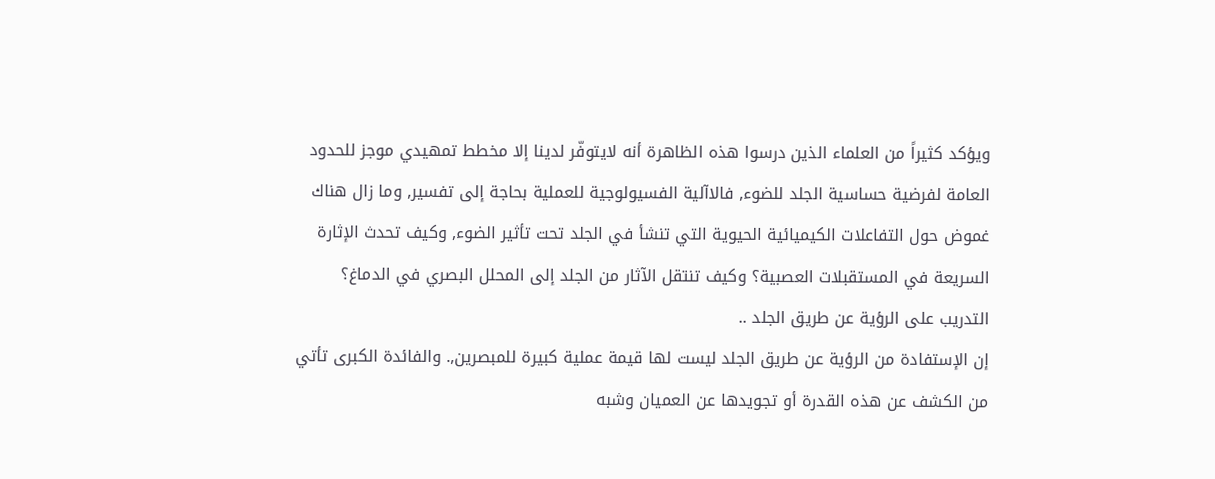ويؤكد كثيراً من العلماء الذين درسوا هذه الظاهرة أنه لايتوفّر لدينا إلا مخطط تمهيدي موجز للحدود العامة لفرضية حساسية الجلد للضوء, فالاآلية الفسيولوجية للعملية بحاجة إلى تفسير, وما زال هناك غموض حول التفاعلات الكيميائية الحيوية التي تنشأ في الجلد تحت تأثير الضوء, وكيف تحدث الإثارة السريعة في المستقبلات العصبية؟ وكيف تنتقل الآثار من الجلد إلى المحلل البصري في الدماغ؟
التدريب على الرؤية عن طريق الجلد ..
إن الإستفادة من الرؤية عن طريق الجلد ليست لها قيمة عملية كبيرة للمبصرين,. والفائدة الكبرى تأتي من الكشف عن هذه القدرة أو تجويدها عن العميان وشبه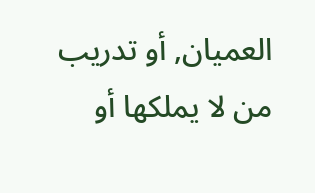العميان, أو تدريب من لا يملكها أو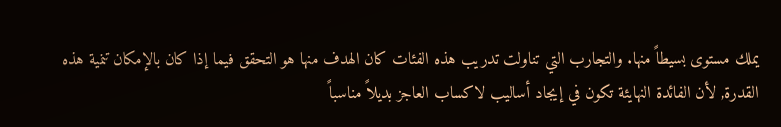يملك مستوى بسيطاً منها. والتجارب التي تناولت تدريب هذه الفئات كان الهدف منها هو التحقق فيما إذا كان بالإمكان تنمية هذه القدرة, لأن الفائدة النهايئة تكون في إيجاد أساليب لاكساب العاجز بديلاً مناسباً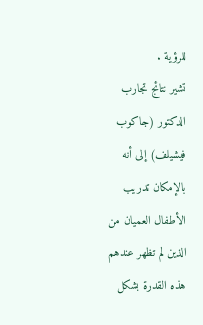للرؤية .
تشير نتائج تجارب الدكتور (جاكوب فيشيلف) إلى أنه بالإمكان تدريب الأطفال العميان من الذين لم تظهر عندهم هذه القدرة بشكل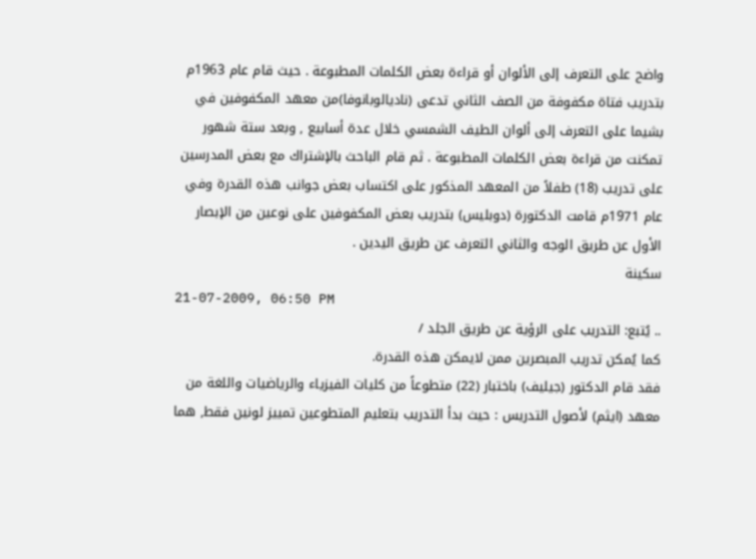واضح على التعرف إلى الألوان أو قراءة بعض الكلمات المطبوعة . حيث قام عام 1963م بتدريب فتاة مكفوفة من الصف الثاني تدعى (ناديالوبانوفا)من معهد المكفوفين في بشيما على التعرف إلى ألوان الطيف الشمسي خلال عدة أسابيع , وبعد ستة شهور تمكنت من قراءة بعض الكلمات المطبوعة . ثم قام الباحث بالإشتراك مع بعض المدرسين على تدريب (18) طفلاً من المعهد المذكور على اكتساب بعض جوانب هذه القدرة وفي عام 1971م قامت الدكتورة (دوبليس) بتدريب بعض المكفوفين على نوعين من الإبصار الأول عن طريق الوجه والثاني التعرف عن طريق اليدين .
سكينة
21-07-2009, 06:50 PM
.. يُتبع: التدريب على الرؤية عن طريق الجلد /
كما يُمكن تدريب المبصرين ممن لايمكن هذه القدرة.
فقد قام الدكتور (جيليف) باختبار (22) متطوعاً من كليات الفيزياء والرياضيات واللغة من معهد (ايثم) لأصول التدريس : حيث بدأ التدريب بتعليم المتطوعين تمييز لونين فقط, هما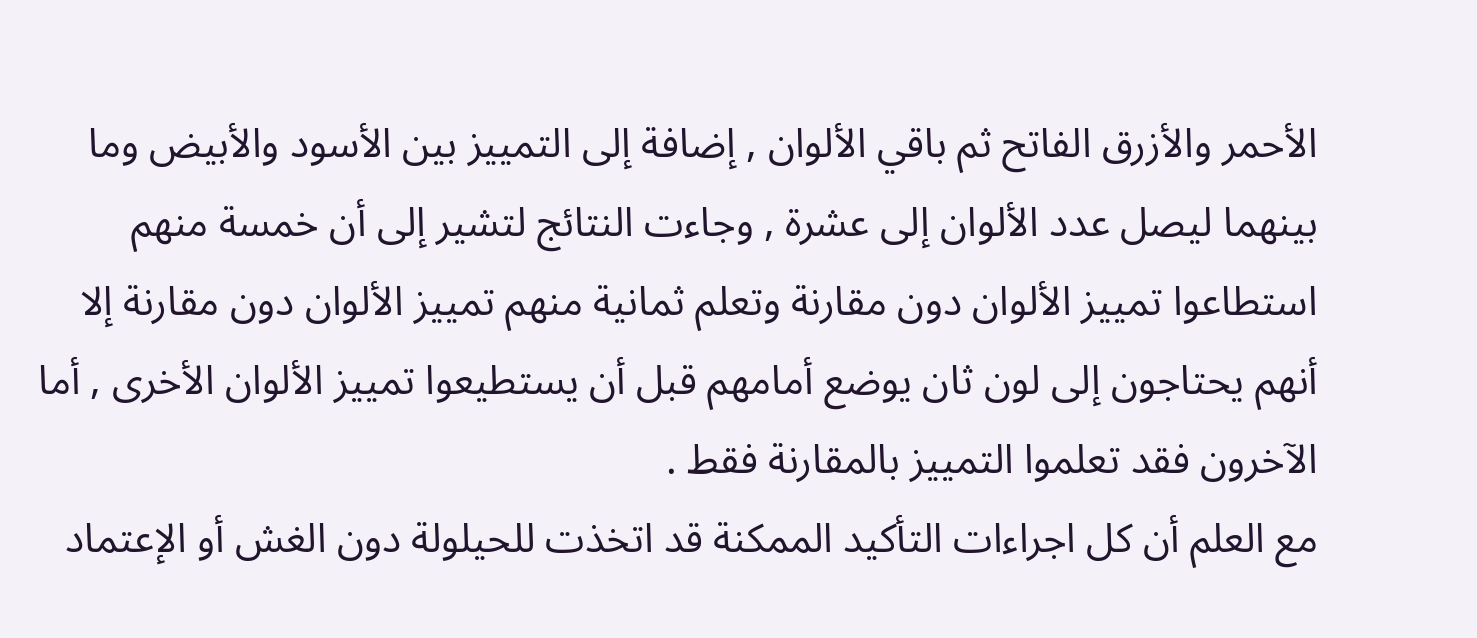الأحمر والأزرق الفاتح ثم باقي الألوان , إضافة إلى التمييز بين الأسود والأبيض وما بينهما ليصل عدد الألوان إلى عشرة , وجاءت النتائج لتشير إلى أن خمسة منهم استطاعوا تمييز الألوان دون مقارنة وتعلم ثمانية منهم تمييز الألوان دون مقارنة إلا أنهم يحتاجون إلى لون ثان يوضع أمامهم قبل أن يستطيعوا تمييز الألوان الأخرى , أما الآخرون فقد تعلموا التمييز بالمقارنة فقط .
مع العلم أن كل اجراءات التأكيد الممكنة قد اتخذت للحيلولة دون الغش أو الإعتماد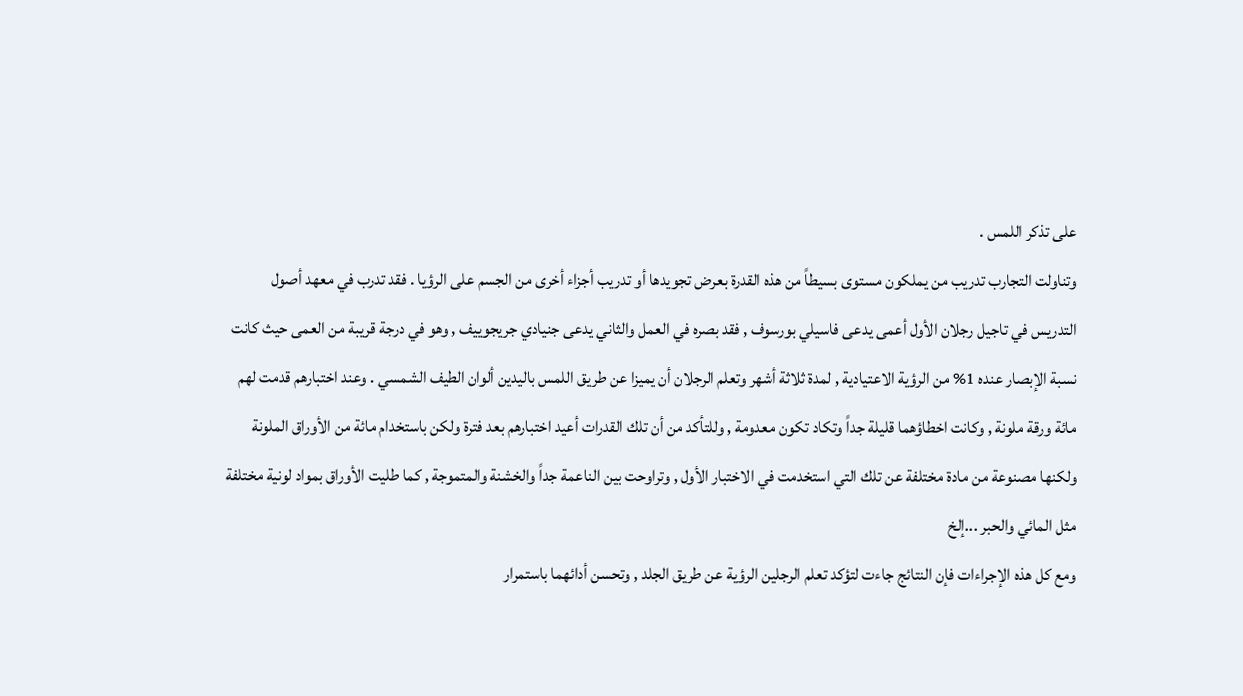على تذكر اللمس .
وتناولت التجارب تدريب من يملكون مستوى بسيطاً من هذه القدرة بعرض تجويدها أو تدريب أجزاء أخرى من الجسم على الرؤيا . فقد تدرب في معهد أصول التدريس في تاجيل رجلان الأول أعمى يدعى فاسيلي بورسوف , فقد بصره في العمل والثاني يدعى جنيادي جريجوييف , وهو في درجة قريبة من العمى حيث كانت نسبة الإبصار عنده 1% من الرؤية الاعتيادية , لمدة ثلاثة أشهر وتعلم الرجلان أن يميزا عن طريق اللمس باليدين ألوان الطيف الشمسي . وعند اختبارهم قدمت لهم مائة ورقة ملونة , وكانت اخطاؤهما قليلة جداً وتكاد تكون معدومة , وللتأكد من أن تلك القدرات أعيد اختبارهم بعد فترة ولكن باستخدام مائة من الأوراق الملونة ولكنها مصنوعة من مادة مختلفة عن تلك التي استخدمت في الاختبار الأول , وتراوحت بين الناعمة جداً والخشنة والمتموجة , كما طليت الأوراق بمواد لونية مختلفة مثل المائي والحبر ...إلخ
ومع كل هذه الإجراءات فإن النتائج جاءت لتؤكد تعلم الرجلين الرؤية عن طريق الجلد , وتحسن أدائهما باستمرار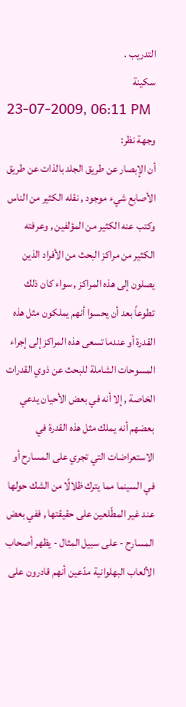التدريب .
سكينة
23-07-2009, 06:11 PM
وجهة نظر:
أن الإبصار عن طريق الجلد بالذات عن طريق الأصابع شيء موجود , نقله الكثير من الناس وكتب عنه الكثير من المؤلفين , وعرفته الكثير من مراكز البحث من الأفراد الذين يصلون إلى هذه المراكز , سواء كان ذلك تطوعاً بعد أن يحسوا أنهم يملكون مثل هذه القدرة أو عندما تسعى هذه المراكز إلى إجراء المسوحات الشاملة للبحث عن ذوي القدرات الخاصة , إلا أنه في بعض الأحيان يدعي بعضهم أنه يملك مثل هذه القدرة في الاستعراضات التي تجري على المسارح أو في السينما مما يترك ظلالًا من الشك حولها عند غير المطّلعين على حقيقتها , ففي بعض المسارح - على سبيل المثال - يظهر أصحاب الألعاب البهلوانية مدّعين أنهم قادرون على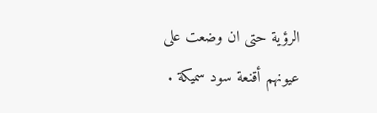الرؤية حتى ان وضعت على عيونهم أقنعة سود سميكة .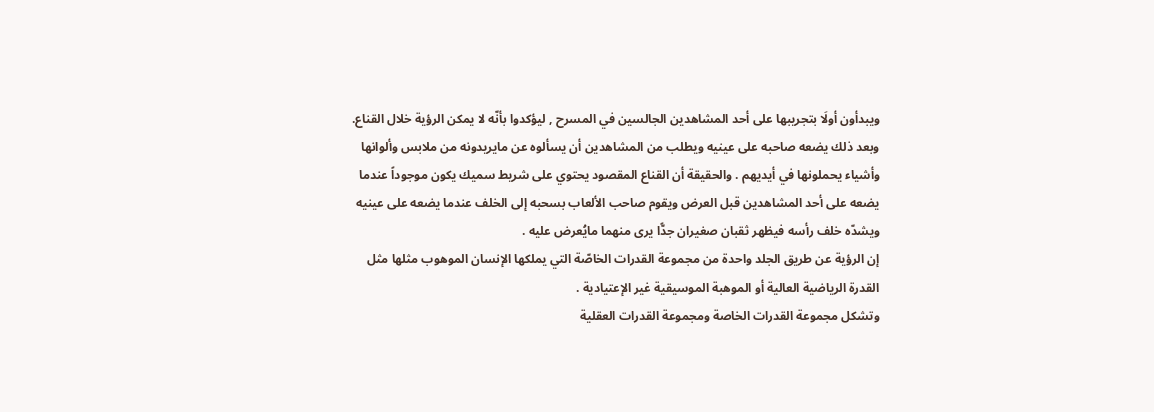ويبدأون أولَا بتجريبها على أحد المشاهدين الجالسين في المسرح , ليؤكدوا بأنّه لا يمكن الرؤية خلال القناع.
وبعد ذلك يضعه صاحبه على عينيه ويطلب من المشاهدين أن يسألوه عن مايريدونه من ملابس وألوانها وأشياء يحملونها في أيديهم . والحقيقة أن القناع المقصود يحتوي على شريط سميك يكون موجوداً عندما يضعه على أحد المشاهدين قبل العرض ويقوم صاحب الألعاب بسحبه إلى الخلف عندما يضعه على عينيه ويشدّه خلف رأسه فيظهر ثقبان صغيران جدًّا يرى منهما مايُعرض عليه .
إن الرؤية عن طريق الجلد واحدة من مجموعة القدرات الخاصّة التي يملكها الإنسان الموهوب مثلها مثل القدرة الرياضية العالية أو الموهبة الموسيقية غير الإعتيادية .
وتشكل مجموعة القدرات الخاصة ومجموعة القدرات العقلية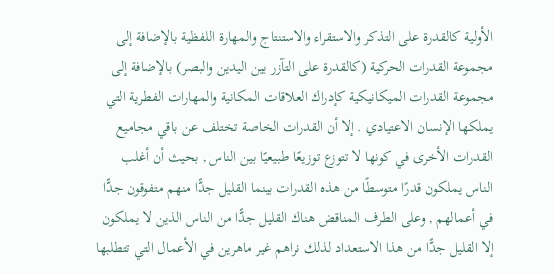الأولية كالقدرة على التذكر والاستقراء والاستنتاج والمهارة اللفظية بالإضافة إلى مجموعة القدرات الحركية (كالقدرة على التآزر بين اليدين والبصر) بالإضافة إلى مجموعة القدرات الميكانيكية كإدراك العلاقات المكانية والمهارات الفطرية التي يملكها الإنسان الاعتيادي . إلا أن القدرات الخاصة تختلف عن باقي مجاميع القدرات الأخرى في كونها لا تتوزع توزيعًا طبيعيًا بين الناس , بحيث أن أغلب الناس يملكون قدرًا متوسطًا من هذه القدرات بينما القليل جدًّا منهم متفوقون جدًّا في أعمالهم , وعلى الطرف المناقض هناك القليل جدًّا من الناس الذين لا يملكون إلا القليل جدًّا من هذا الاستعداد لذلك نراهم غير ماهرين في الأعمال التي تتطلبها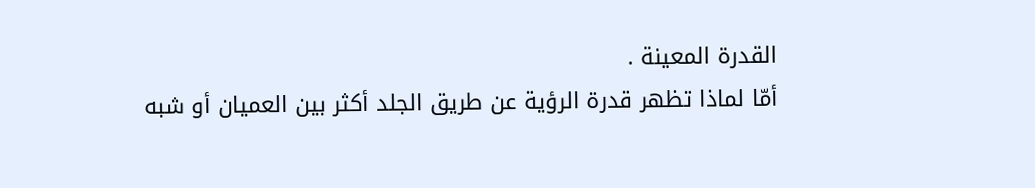القدرة المعينة .
أمّا لماذا تظهر قدرة الرؤية عن طريق الجلد أكثر بين العميان أو شبه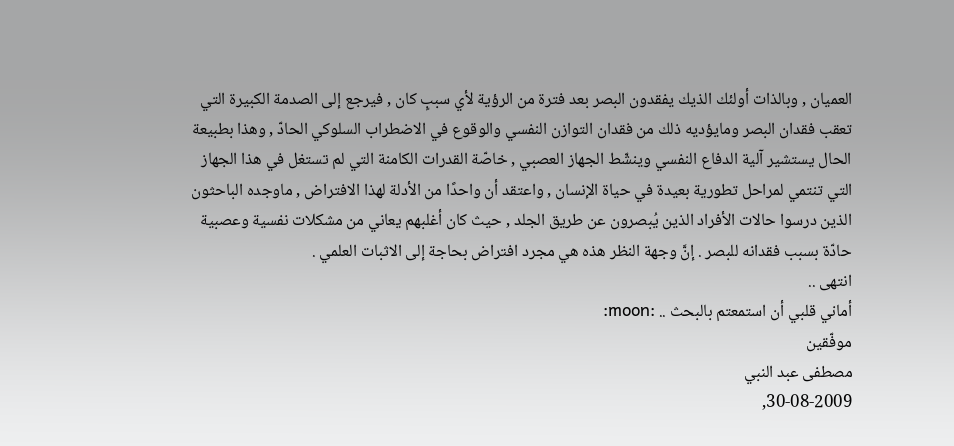العميان , وبالذات أولئك الذيك يفقدون البصر بعد فترة من الرؤية لأي سببٍ كان , فيرجع إلى الصدمة الكبيرة التي تعقب فقدان البصر ومايؤديه ذلك من فقدان التوازن النفسي والوقوع في الاضطراب السلوكي الحادّ , وهذا بطبيعة الحال يستشير آلية الدفاع النفسي وينشّط الجهاز العصبي , خاصّة القدرات الكامنة التي لم تستغل في هذا الجهاز التي تنتمي لمراحل تطورية بعيدة في حياة الإنسان , واعتقد أن واحدًا من الأدلة لهذا الافتراض , ماوجده الباحثون الذين درسوا حالات الأفراد الذين يُبصرون عن طريق الجلد , حيث كان أغلبهم يعاني من مشكلات نفسية وعصبية حادّة بسبب فقدانه للبصر . إنَّ وجهة النظر هذه هي مجرد افتراض بحاجة إلى الاثبات العلمي .
انتهى ..
أماني قلبي أن استمعتم بالبحث .. :moon:
موفّقين
مصطفى عبد النبي
30-08-2009,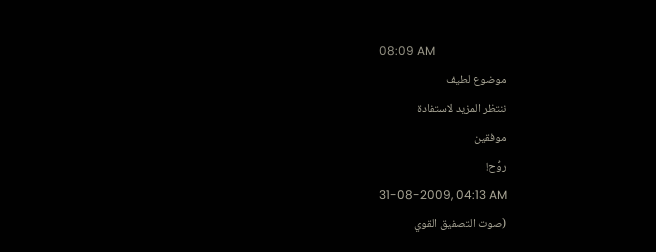08:09 AM
موضوع لطيف
ننتظر المزيد لاستفادة
موفقين
روُّح!
31-08-2009, 04:13 AM
(صوت التصفيق القوي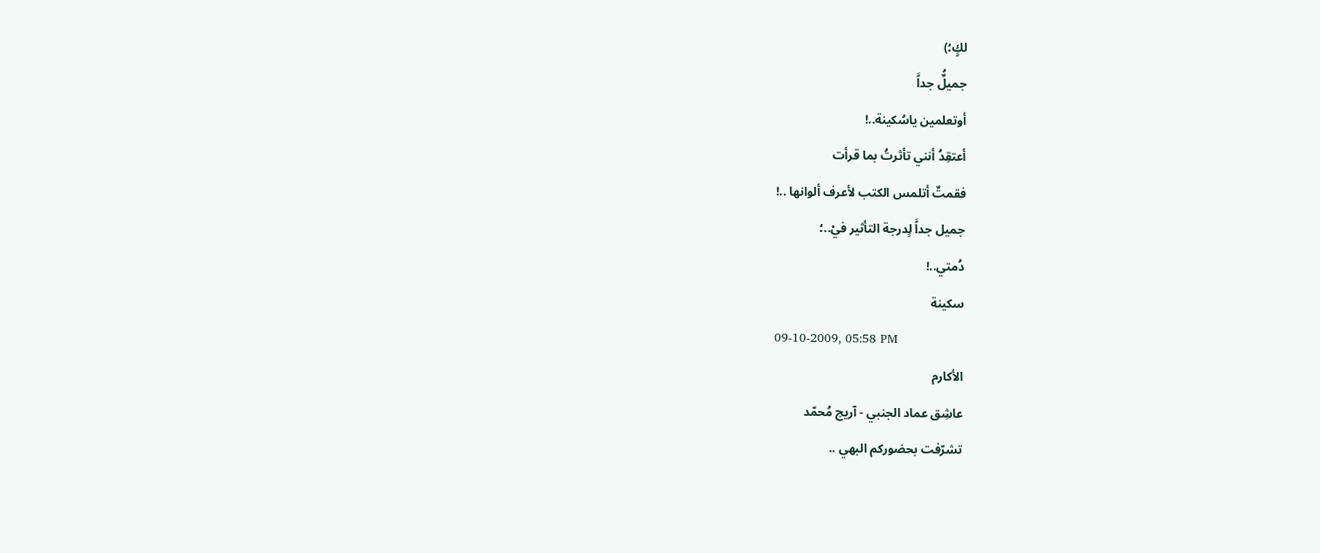لكٍِ؛)
جميلٌُ جداًَ
أوتعلمين ياسُكينة..!
أعتقِدُ أنني تأثرتُ بما قرأت
فقمتٌ أتلمس الكتب لأعرف ألوانها ..!
جميل جداًَ لٍدرجة التأثير فيْ..؛
دُمتي..!
سكينة
09-10-2009, 05:58 PM
الأكارم
عاشِق عماد الجنبي - آريج مُحمّد
تشرّفت بحضوركم البهي ..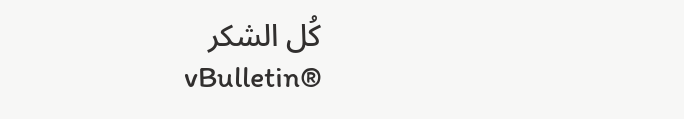كُل الشكر
vBulletin®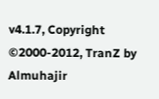v4.1.7, Copyright ©2000-2012, TranZ by Almuhajir